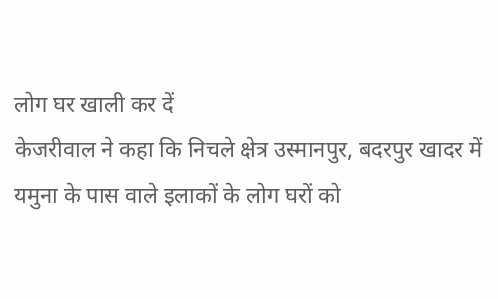लोग घर खाली कर दें
केजरीवाल ने कहा कि निचले क्षेत्र उस्मानपुर, बदरपुर खादर में यमुना के पास वाले इलाकों के लोग घरों को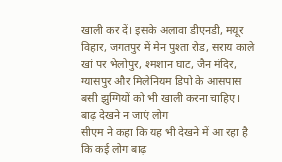खाली कर दें। इसके अलावा डीएनडी, मयूर विहार, जगतपुर में मेन पुश्ता रोड, सराय काले खां पर भेलोपुर, श्मशान घाट, जैन मंदिर, ग्यासपुर और मिलेनियम डिपो के आसपास बसी झुग्गियों को भी खाली करना चाहिए।
बाढ़ देखने न जाएं लोग
सीएम ने कहा कि यह भी देखने में आ रहा है कि कई लोग बाढ़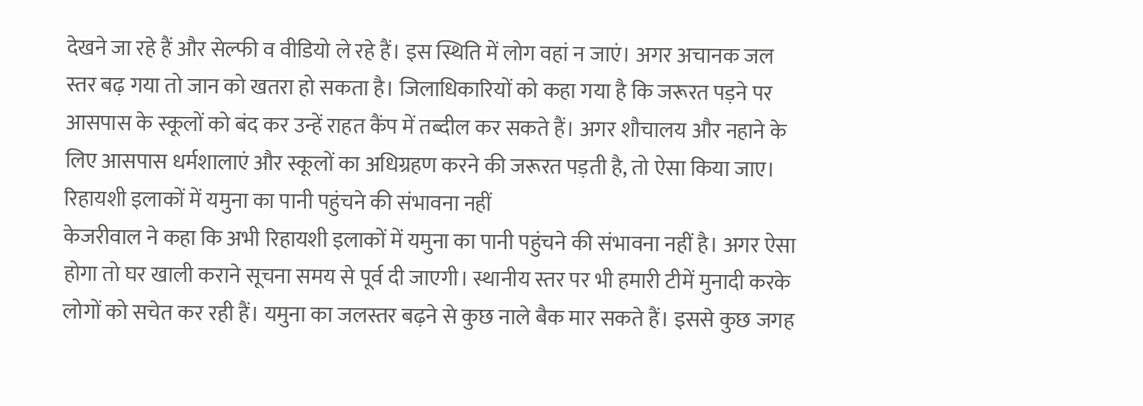देखने जा रहे हैं और सेल्फी व वीडियो ले रहे हैं। इस स्थिति में लोग वहां न जाएं। अगर अचानक जल स्तर बढ़ गया तो जान को खतरा हो सकता है। जिलाधिकारियों को कहा गया है कि जरूरत पड़ने पर आसपास के स्कूलों को बंद कर उन्हें राहत कैंप में तब्दील कर सकते हैं। अगर शौचालय और नहाने के लिए आसपास धर्मशालाएं और स्कूलों का अधिग्रहण करने की जरूरत पड़ती है, तो ऐसा किया जाए।
रिहायशी इलाकों में यमुना का पानी पहुंचने की संभावना नहीं
केजरीवाल ने कहा कि अभी रिहायशी इलाकों में यमुना का पानी पहुंचने की संभावना नहीं है। अगर ऐसा होगा तो घर खाली कराने सूचना समय से पूर्व दी जाएगी। स्थानीय स्तर पर भी हमारी टीमें मुनादी करके लोगों को सचेत कर रही हैं। यमुना का जलस्तर बढ़ने से कुछ नाले बैक मार सकते हैं। इससे कुछ जगह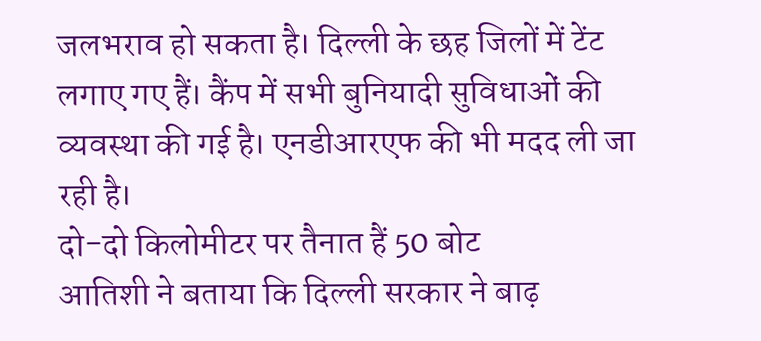जलभराव हो सकता है। दिल्ली के छह जिलों में टेंट लगाए गए हैं। कैंप में सभी बुनियादी सुविधाओं की व्यवस्था की गई है। एनडीआरएफ की भी मदद ली जा रही है।
दो-दो किलोमीटर पर तैनात हैं 50 बोट
आतिशी ने बताया कि दिल्ली सरकार ने बाढ़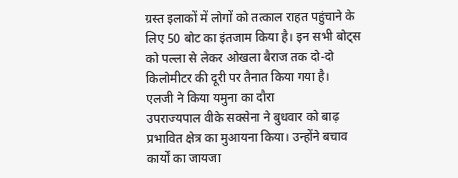ग्रस्त इलाकों में लोगों को तत्काल राहत पहुंचाने के लिए 50 बोट का इंतजाम किया है। इन सभी बोट्स को पल्ला से लेकर ओखला बैराज तक दो-दो किलोमीटर की दूरी पर तैनात किया गया है।
एलजी ने किया यमुना का दौरा
उपराज्यपाल वीके सक्सेना ने बुधवार को बाढ़ प्रभावित क्षेत्र का मुआयना किया। उन्होंने बचाव कार्यों का जायजा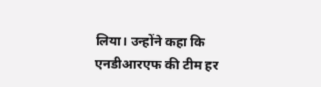लिया। उन्होंने कहा कि एनडीआरएफ की टीम हर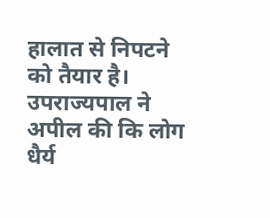हालात से निपटने को तैयार है। उपराज्यपाल ने अपील की कि लोग धैर्य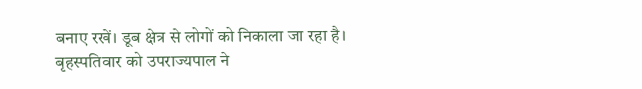बनाए रखें। डूब क्षेत्र से लोगों को निकाला जा रहा है। बृहस्पतिवार को उपराज्यपाल ने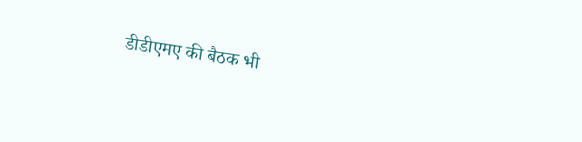डीडीएमए की बैठक भी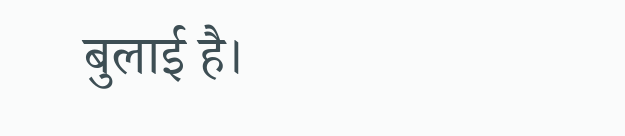बुलाई है।